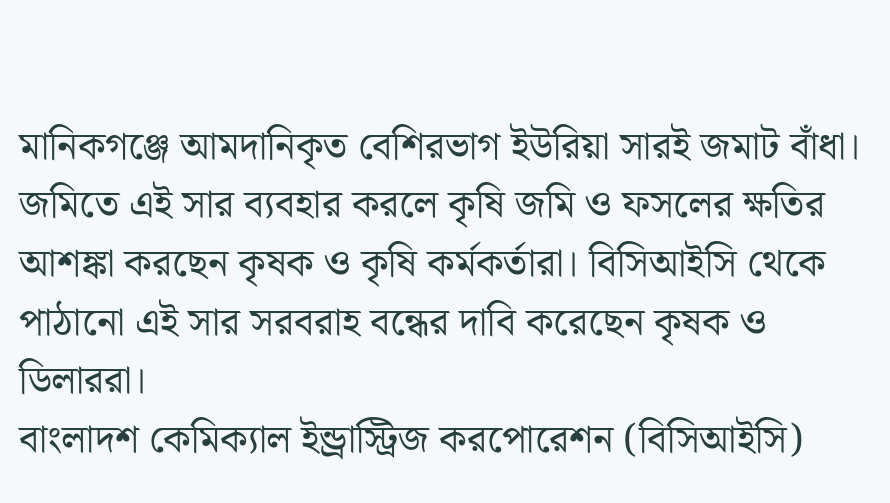মানিকগঞ্জে আমদানিকৃত বেশিরভাগ ইউরিয়া সারই জমাট বাঁধা। জমিতে এই সার ব্যবহার করলে কৃষি জমি ও ফসলের ক্ষতির আশঙ্কা করছেন কৃষক ও কৃষি কর্মকর্তারা। বিসিআইসি থেকে পাঠানো এই সার সরবরাহ বন্ধের দাবি করেছেন কৃষক ও ডিলাররা।
বাংলাদশ কেমিক্যাল ইন্ড্রাস্ট্রিজ করপোরেশন (বিসিআইসি)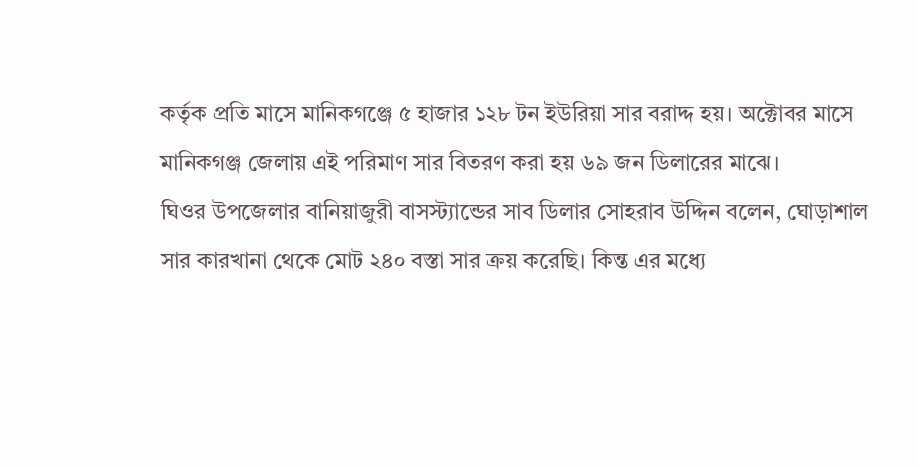কর্তৃক প্রতি মাসে মানিকগঞ্জে ৫ হাজার ১২৮ টন ইউরিয়া সার বরাদ্দ হয়। অক্টোবর মাসে মানিকগঞ্জ জেলায় এই পরিমাণ সার বিতরণ করা হয় ৬৯ জন ডিলারের মাঝে।
ঘিওর উপজেলার বানিয়াজুরী বাসস্ট্যান্ডের সাব ডিলার সোহরাব উদ্দিন বলেন, ঘোড়াশাল সার কারখানা থেকে মোট ২৪০ বস্তা সার ক্রয় করেছি। কিন্ত এর মধ্যে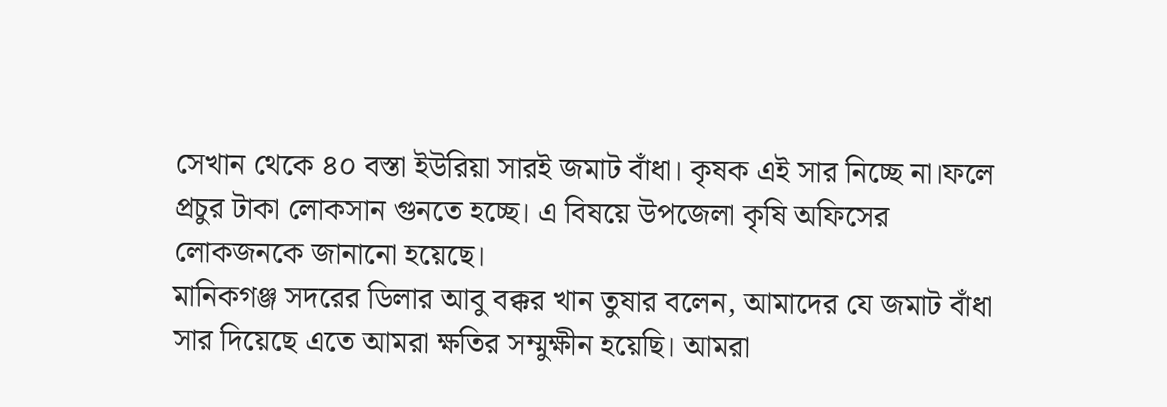সেখান থেকে ৪০ বস্তা ইউরিয়া সারই জমাট বাঁধা। কৃষক এই সার নিচ্ছে না।ফলে প্রচুর টাকা লোকসান গুনতে হচ্ছে। এ বিষয়ে উপজেলা কৃষি অফিসের লোকজনকে জানানো হয়েছে।
মানিকগঞ্জ সদরের ডিলার আবু বক্কর খান তুষার বলেন, আমাদের যে জমাট বাঁধা সার দিয়েছে এতে আমরা ক্ষতির সম্মুক্ষীন হয়েছি। আমরা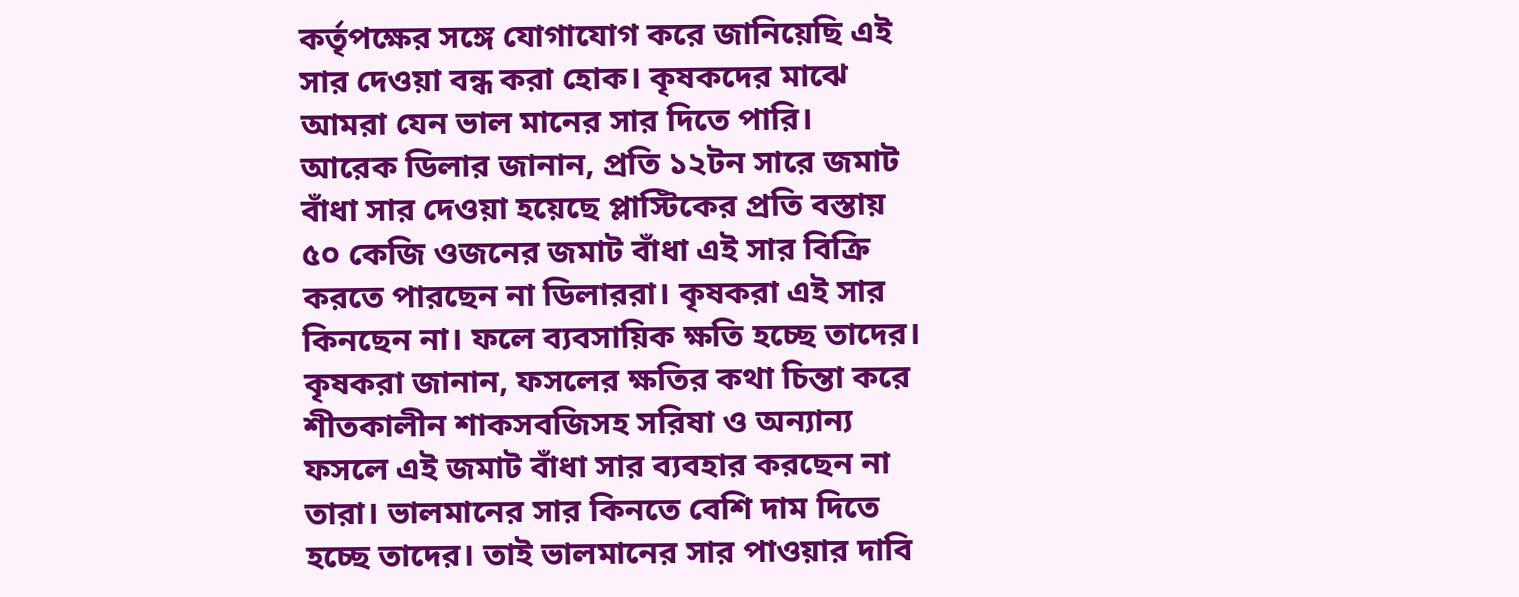কর্তৃপক্ষের সঙ্গে যোগাযোগ করে জানিয়েছি এই সার দেওয়া বন্ধ করা হোক। কৃষকদের মাঝে আমরা যেন ভাল মানের সার দিতে পারি।
আরেক ডিলার জানান, প্রতি ১২টন সারে জমাট বাঁধা সার দেওয়া হয়েছে প্লাস্টিকের প্রতি বস্তায় ৫০ কেজি ওজনের জমাট বাঁধা এই সার বিক্রি করতে পারছেন না ডিলাররা। কৃষকরা এই সার কিনছেন না। ফলে ব্যবসায়িক ক্ষতি হচ্ছে তাদের।
কৃষকরা জানান, ফসলের ক্ষতির কথা চিন্তা করে শীতকালীন শাকসবজিসহ সরিষা ও অন্যান্য ফসলে এই জমাট বাঁধা সার ব্যবহার করছেন না তারা। ভালমানের সার কিনতে বেশি দাম দিতে হচ্ছে তাদের। তাই ভালমানের সার পাওয়ার দাবি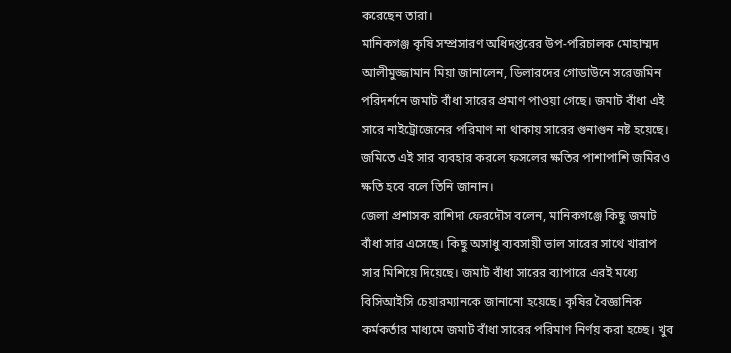করেছেন তারা।
মানিকগঞ্জ কৃষি সম্প্রসারণ অধিদপ্তরের উপ-পরিচালক মোহাম্মদ আলীমুজ্জামান মিয়া জানালেন, ডিলারদের গোডাউনে সরেজমিন পরিদর্শনে জমাট বাঁধা সারের প্রমাণ পাওয়া গেছে। জমাট বাঁধা এই সারে নাইট্রোজেনের পরিমাণ না থাকায় সারের গুনাগুন নষ্ট হয়েছে। জমিতে এই সার ব্যবহার করলে ফসলের ক্ষতির পাশাপাশি জমিরও ক্ষতি হবে বলে তিনি জানান।
জেলা প্রশাসক রাশিদা ফেরদৌস বলেন, মানিকগঞ্জে কিছু জমাট বাঁধা সার এসেছে। কিছু অসাধু ব্যবসায়ী ভাল সারের সাথে খারাপ সার মিশিয়ে দিয়েছে। জমাট বাঁধা সারের ব্যাপারে এরই মধ্যে বিসিআইসি চেয়ারম্যানকে জানানো হয়েছে। কৃষির বৈজ্ঞানিক কর্মকর্তার মাধ্যমে জমাট বাঁধা সারের পরিমাণ নির্ণয় করা হচ্ছে। খুব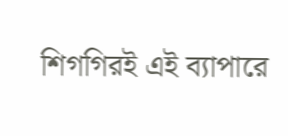শিগগিরই এই ব্যাপারে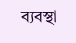ব্যবস্থা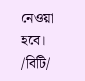নেওয়া হবে।
/বিটি/